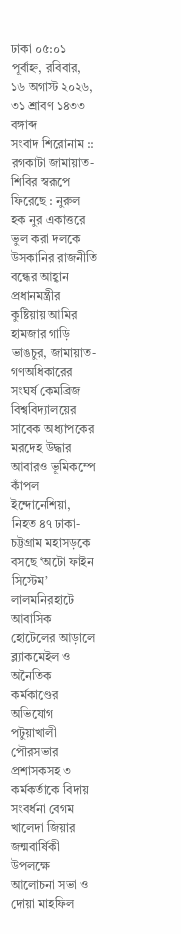ঢাকা ০৫:০১ পূর্বাহ্ন, রবিবার, ১৬ অগাস্ট ২০২৬, ৩১ শ্রাবণ ১৪৩৩ বঙ্গাব্দ
সংবাদ শিরোনাম ::
রগকাটা জামায়াত-শিবির স্বরূপে ফিরেছে : নুরুল হক নুর একাত্তরে ভুল করা দলকে উসকানির রাজনীতি বন্ধের আহ্বান প্রধানমন্ত্রীর কুষ্টিয়ায় আমির হামজার গাড়ি ভাঙচুর, জামায়াত-গণঅধিকারের সংঘর্ষ কেমব্রিজ বিশ্ববিদ্যালয়ের সাবেক অধ্যাপকের মরদেহ উদ্ধার আবারও ভূমিকম্পে কাঁপল ইন্দোনেশিয়া, নিহত ৪৭ ঢাকা-চট্টগ্রাম মহাসড়কে বসছে ‘অটো ফাইন সিস্টেম’ লালমনিরহাটে আবাসিক হোটেলের আড়ালে ব্ল্যাকমেইল ও অনৈতিক কর্মকাণ্ডের অভিযোগ পটুয়াখালী পৌরসভার প্রশাসকসহ ৩ কর্মকর্তাকে বিদায় সংবর্ধনা বেগম খালেদা জিয়ার জন্মবার্ষিকী উপলক্ষে আলোচনা সভা ও দোয়া মাহফিল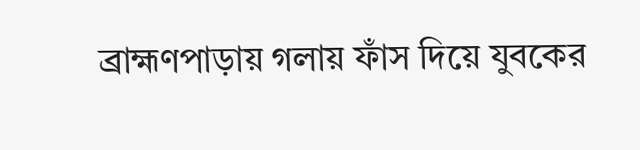ব্রাহ্মণপাড়ায় গলায় ফাঁস দিয়ে যুবকের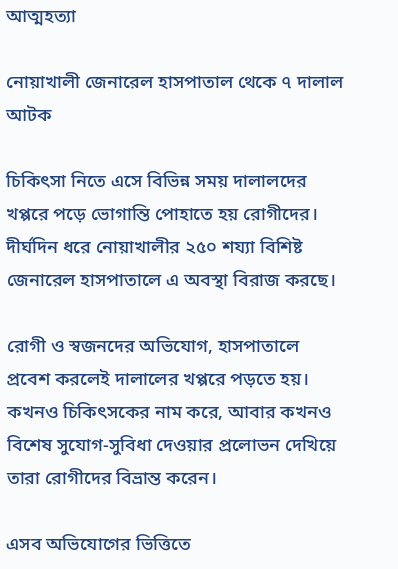আত্মহত্যা

নোয়াখালী জেনারেল হাসপাতাল থেকে ৭ দালাল আটক

চিকিৎসা নিতে এসে বিভিন্ন সময় দালালদের খপ্পরে পড়ে ভোগান্তি পোহাতে হয় রোগীদের। দীর্ঘদিন ধরে নোয়াখালীর ২৫০ শয্যা বিশিষ্ট জেনারেল হাসপাতালে এ অবস্থা বিরাজ করছে।

রোগী ও স্বজনদের অভিযোগ, হাসপাতালে প্রবেশ করলেই দালালের খপ্পরে পড়তে হয়। কখনও চিকিৎসকের নাম করে, আবার কখনও বিশেষ সুযোগ-সুবিধা দেওয়ার প্রলোভন দেখিয়ে তারা রোগীদের বিভ্রান্ত করেন।

এসব অভিযোগের ভিত্তিতে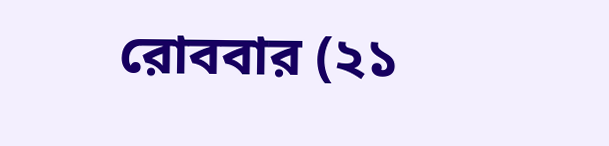রোববার (২১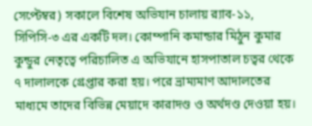সেপ্টেম্বর) সকালে বিশেষ অভিযান চালায় র‌্যাব-১১, সিপিসি-৩ এর একটি দল। কোম্পানি কমান্ডার মিঠুন কুমার কুন্ডুর নেতৃত্বে পরিচালিত এ অভিযানে হাসপাতাল চত্বর থেকে ৭ দালালকে গ্রেপ্তার করা হয়। পরে ভ্রাম্যমাণ আদালতের মাধ্যমে তাদের বিভিন্ন মেয়াদে কারাদণ্ড ও অর্থদণ্ড দেওয়া হয়।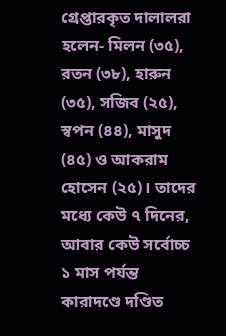গ্রেপ্তারকৃত দালালরা হলেন- মিলন (৩৫), রতন (৩৮), হারুন (৩৫), সজিব (২৫), স্বপন (৪৪), মাসুদ (৪৫) ও আকরাম হোসেন (২৫)। তাদের মধ্যে কেউ ৭ দিনের, আবার কেউ সর্বোচ্চ ১ মাস পর্যন্ত কারাদণ্ডে দণ্ডিত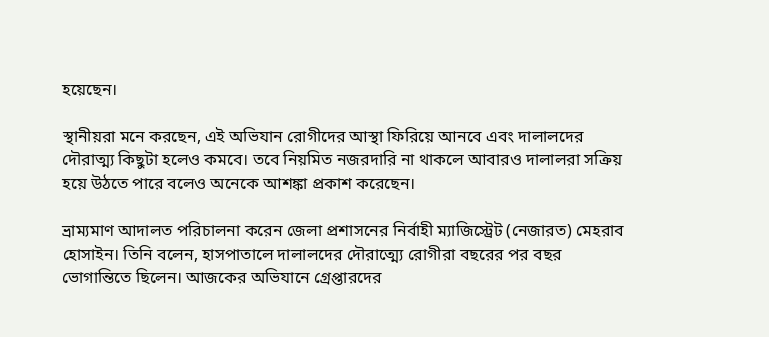হয়েছেন।

স্থানীয়রা মনে করছেন, এই অভিযান রোগীদের আস্থা ফিরিয়ে আনবে এবং দালালদের দৌরাত্ম্য কিছুটা হলেও কমবে। তবে নিয়মিত নজরদারি না থাকলে আবারও দালালরা সক্রিয় হয়ে উঠতে পারে বলেও অনেকে আশঙ্কা প্রকাশ করেছেন।

ভ্রাম্যমাণ আদালত পরিচালনা করেন জেলা প্রশাসনের নির্বাহী ম্যাজিস্ট্রেট (নেজারত) মেহরাব হোসাইন। তিনি বলেন, হাসপাতালে দালালদের দৌরাত্ম্যে রোগীরা বছরের পর বছর ভোগান্তিতে ছিলেন। আজকের অভিযানে গ্রেপ্তারদের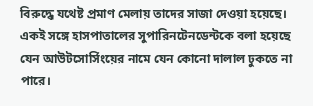বিরুদ্ধে যথেষ্ট প্রমাণ মেলায় তাদের সাজা দেওয়া হয়েছে। একই সঙ্গে হাসপাতালের সুপারিনটেনডেন্টকে বলা হয়েছে যেন আউটসোর্সিংয়ের নামে যেন কোনো দালাল ঢুকতে না পারে।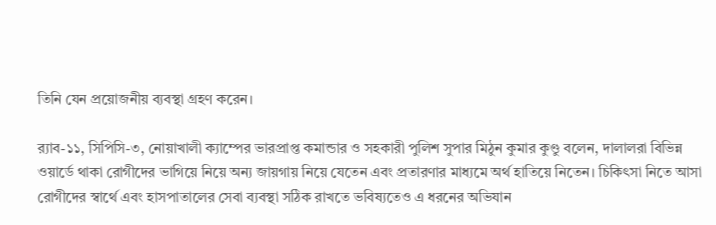তিনি যেন প্রয়োজনীয় ব্যবস্থা গ্রহণ করেন।

র‍্যাব-১১, সিপিসি-৩, নোয়াখালী ক্যাম্পের ভারপ্রাপ্ত কমান্ডার ও সহকারী পুলিশ সুপার মিঠুন কুমার কুণ্ডু বলেন, দালালরা বিভিন্ন ওয়ার্ডে থাকা রোগীদের ভাগিয়ে নিয়ে অন্য জায়গায় নিয়ে যেতেন এবং প্রতারণার মাধ্যমে অর্থ হাতিয়ে নিতেন। চিকিৎসা নিতে আসা রোগীদের স্বার্থে এবং হাসপাতালের সেবা ব্যবস্থা সঠিক রাখতে ভবিষ্যতেও এ ধরনের অভিযান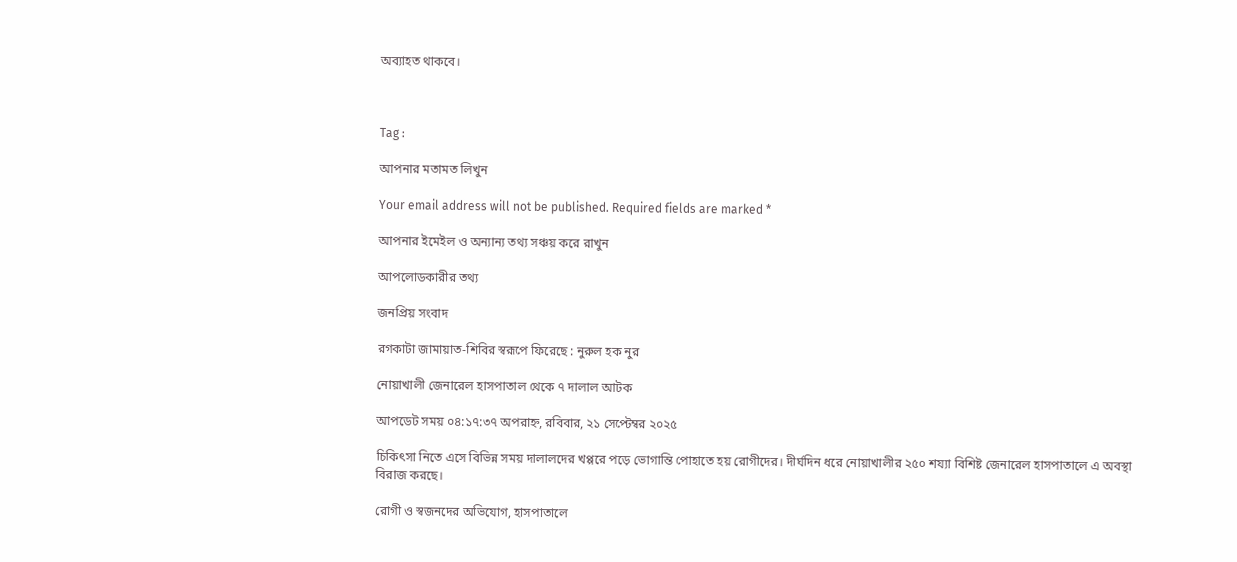অব্যাহত থাকবে।



Tag :

আপনার মতামত লিখুন

Your email address will not be published. Required fields are marked *

আপনার ইমেইল ও অন্যান্য তথ্য সঞ্চয় করে রাখুন

আপলোডকারীর তথ্য

জনপ্রিয় সংবাদ

রগকাটা জামায়াত-শিবির স্বরূপে ফিরেছে : নুরুল হক নুর

নোয়াখালী জেনারেল হাসপাতাল থেকে ৭ দালাল আটক

আপডেট সময় ০৪:১৭:৩৭ অপরাহ্ন, রবিবার, ২১ সেপ্টেম্বর ২০২৫

চিকিৎসা নিতে এসে বিভিন্ন সময় দালালদের খপ্পরে পড়ে ভোগান্তি পোহাতে হয় রোগীদের। দীর্ঘদিন ধরে নোয়াখালীর ২৫০ শয্যা বিশিষ্ট জেনারেল হাসপাতালে এ অবস্থা বিরাজ করছে।

রোগী ও স্বজনদের অভিযোগ, হাসপাতালে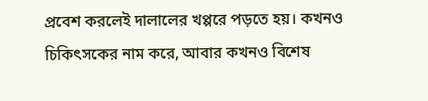প্রবেশ করলেই দালালের খপ্পরে পড়তে হয়। কখনও চিকিৎসকের নাম করে, আবার কখনও বিশেষ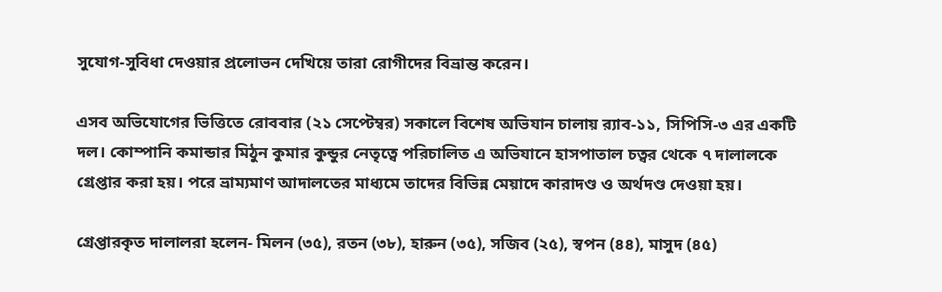সুযোগ-সুবিধা দেওয়ার প্রলোভন দেখিয়ে তারা রোগীদের বিভ্রান্ত করেন।

এসব অভিযোগের ভিত্তিতে রোববার (২১ সেপ্টেম্বর) সকালে বিশেষ অভিযান চালায় র‌্যাব-১১, সিপিসি-৩ এর একটি দল। কোম্পানি কমান্ডার মিঠুন কুমার কুন্ডুর নেতৃত্বে পরিচালিত এ অভিযানে হাসপাতাল চত্বর থেকে ৭ দালালকে গ্রেপ্তার করা হয়। পরে ভ্রাম্যমাণ আদালতের মাধ্যমে তাদের বিভিন্ন মেয়াদে কারাদণ্ড ও অর্থদণ্ড দেওয়া হয়।

গ্রেপ্তারকৃত দালালরা হলেন- মিলন (৩৫), রতন (৩৮), হারুন (৩৫), সজিব (২৫), স্বপন (৪৪), মাসুদ (৪৫)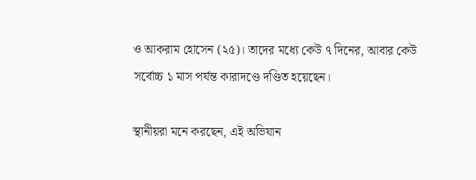ও আকরাম হোসেন (২৫)। তাদের মধ্যে কেউ ৭ দিনের, আবার কেউ সর্বোচ্চ ১ মাস পর্যন্ত কারাদণ্ডে দণ্ডিত হয়েছেন।

স্থানীয়রা মনে করছেন, এই অভিযান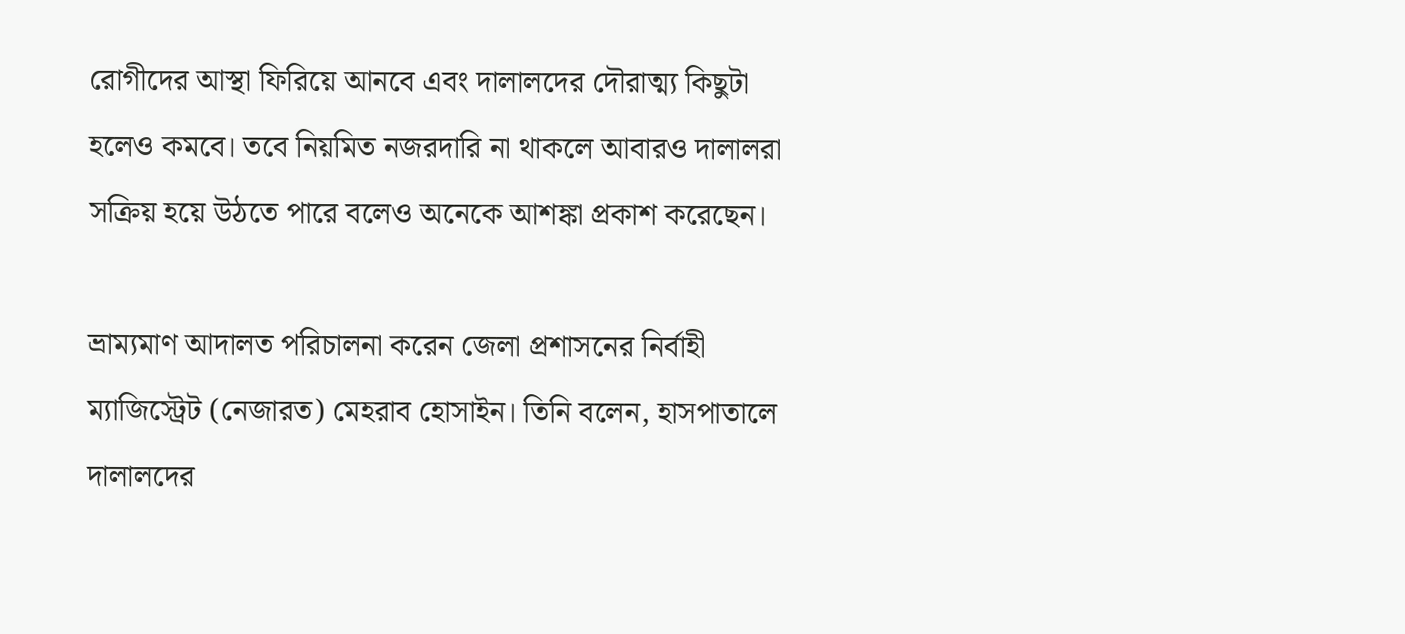রোগীদের আস্থা ফিরিয়ে আনবে এবং দালালদের দৌরাত্ম্য কিছুটা হলেও কমবে। তবে নিয়মিত নজরদারি না থাকলে আবারও দালালরা সক্রিয় হয়ে উঠতে পারে বলেও অনেকে আশঙ্কা প্রকাশ করেছেন।

ভ্রাম্যমাণ আদালত পরিচালনা করেন জেলা প্রশাসনের নির্বাহী ম্যাজিস্ট্রেট (নেজারত) মেহরাব হোসাইন। তিনি বলেন, হাসপাতালে দালালদের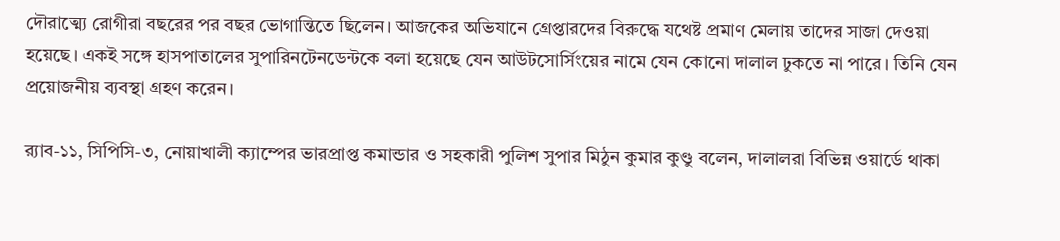দৌরাত্ম্যে রোগীরা বছরের পর বছর ভোগান্তিতে ছিলেন। আজকের অভিযানে গ্রেপ্তারদের বিরুদ্ধে যথেষ্ট প্রমাণ মেলায় তাদের সাজা দেওয়া হয়েছে। একই সঙ্গে হাসপাতালের সুপারিনটেনডেন্টকে বলা হয়েছে যেন আউটসোর্সিংয়ের নামে যেন কোনো দালাল ঢুকতে না পারে। তিনি যেন প্রয়োজনীয় ব্যবস্থা গ্রহণ করেন।

র‍্যাব-১১, সিপিসি-৩, নোয়াখালী ক্যাম্পের ভারপ্রাপ্ত কমান্ডার ও সহকারী পুলিশ সুপার মিঠুন কুমার কুণ্ডু বলেন, দালালরা বিভিন্ন ওয়ার্ডে থাকা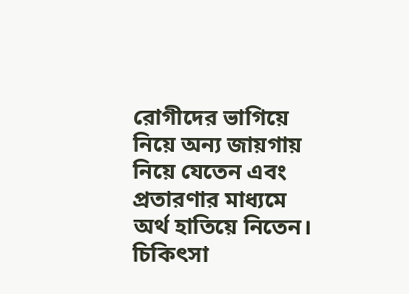রোগীদের ভাগিয়ে নিয়ে অন্য জায়গায় নিয়ে যেতেন এবং প্রতারণার মাধ্যমে অর্থ হাতিয়ে নিতেন। চিকিৎসা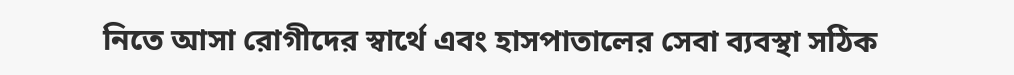নিতে আসা রোগীদের স্বার্থে এবং হাসপাতালের সেবা ব্যবস্থা সঠিক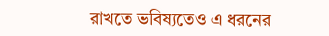রাখতে ভবিষ্যতেও এ ধরনের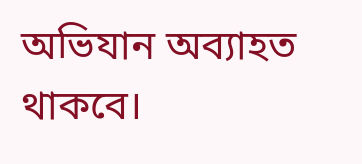অভিযান অব্যাহত থাকবে।